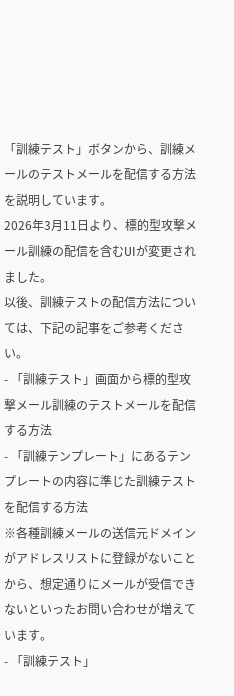「訓練テスト」ボタンから、訓練メールのテストメールを配信する方法を説明しています。
2026年3月11日より、標的型攻撃メール訓練の配信を含むUIが変更されました。
以後、訓練テストの配信方法については、下記の記事をご参考ください。
- 「訓練テスト」画面から標的型攻撃メール訓練のテストメールを配信する方法
- 「訓練テンプレート」にあるテンプレートの内容に準じた訓練テストを配信する方法
※各種訓練メールの送信元ドメインがアドレスリストに登録がないことから、想定通りにメールが受信できないといったお問い合わせが増えています。
- 「訓練テスト」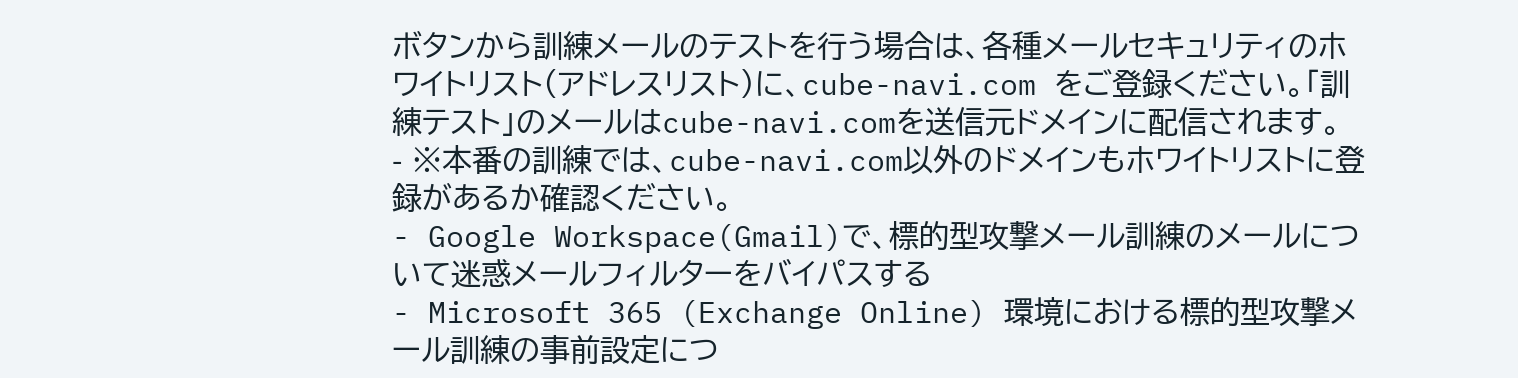ボタンから訓練メールのテストを行う場合は、各種メールセキュリティのホワイトリスト(アドレスリスト)に、cube-navi.com をご登録ください。「訓練テスト」のメールはcube-navi.comを送信元ドメインに配信されます。
- ※本番の訓練では、cube-navi.com以外のドメインもホワイトリストに登録があるか確認ください。
- Google Workspace(Gmail)で、標的型攻撃メール訓練のメールについて迷惑メールフィルターをバイパスする
- Microsoft 365 (Exchange Online) 環境における標的型攻撃メール訓練の事前設定につ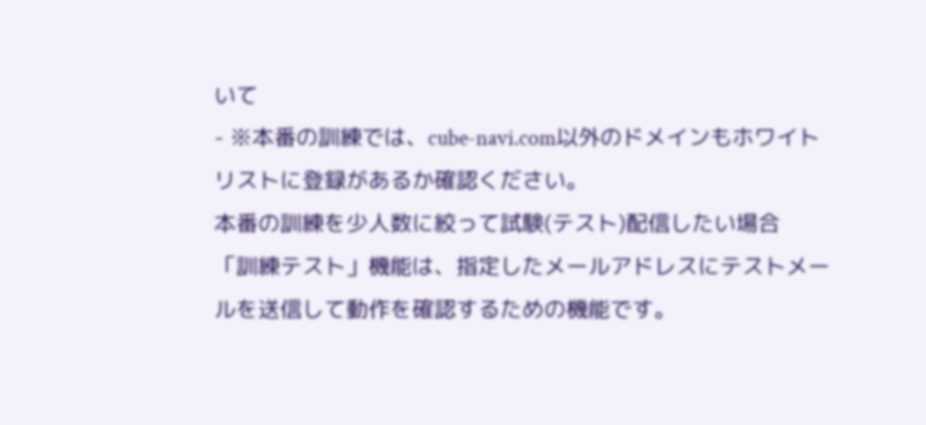いて
- ※本番の訓練では、cube-navi.com以外のドメインもホワイトリストに登録があるか確認ください。
本番の訓練を少人数に絞って試験(テスト)配信したい場合
「訓練テスト」機能は、指定したメールアドレスにテストメールを送信して動作を確認するための機能です。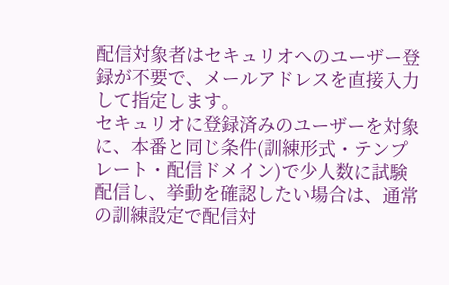配信対象者はセキュリオへのユーザー登録が不要で、メールアドレスを直接入力して指定します。
セキュリオに登録済みのユーザーを対象に、本番と同じ条件(訓練形式・テンプレート・配信ドメイン)で少人数に試験配信し、挙動を確認したい場合は、通常の訓練設定で配信対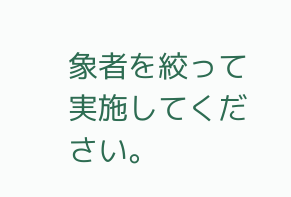象者を絞って実施してください。